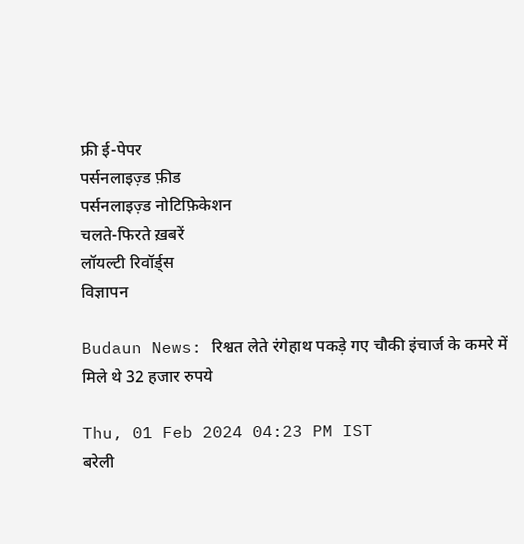फ्री ई-पेपर
पर्सनलाइज़्ड फ़ीड
पर्सनलाइज़्ड नोटिफ़िकेशन
चलते-फिरते ख़बरें
लॉयल्टी रिवॉर्ड्स
विज्ञापन

Budaun News: रिश्वत लेते रंगेहाथ पकड़े गए चौकी इंचार्ज के कमरे में मिले थे 32 हजार रुपये

Thu, 01 Feb 2024 04:23 PM IST
बरेली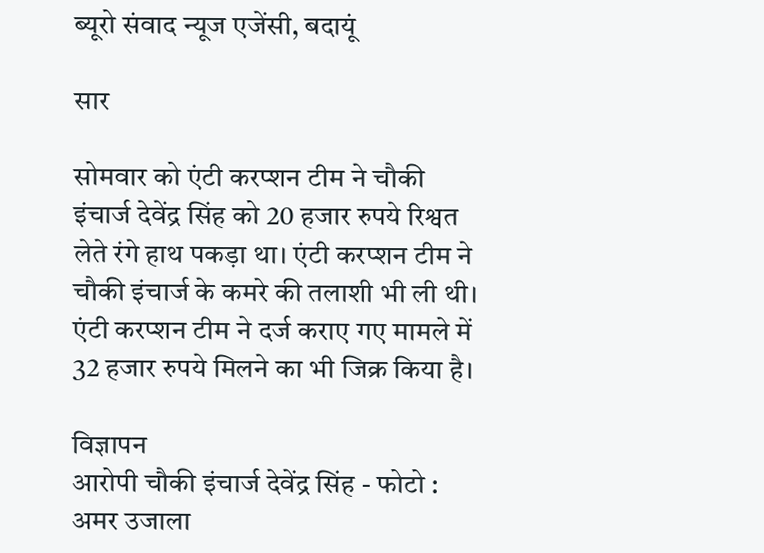ब्यूरो संवाद न्यूज एजेंसी, बदायूं

सार

सोमवार को एंटी करप्शन टीम ने चौकी इंचार्ज देवेंद्र सिंह को 20 हजार रुपये रिश्वत लेते रंगे हाथ पकड़ा था। एंटी करप्शन टीम ने चौकी इंचार्ज के कमरे की तलाशी भी ली थी। एंटी करप्शन टीम ने दर्ज कराए गए मामले में 32 हजार रुपये मिलने का भी जिक्र किया है।

विज्ञापन
आरोपी चौकी इंचार्ज देवेंद्र सिंह - फोटो : अमर उजाला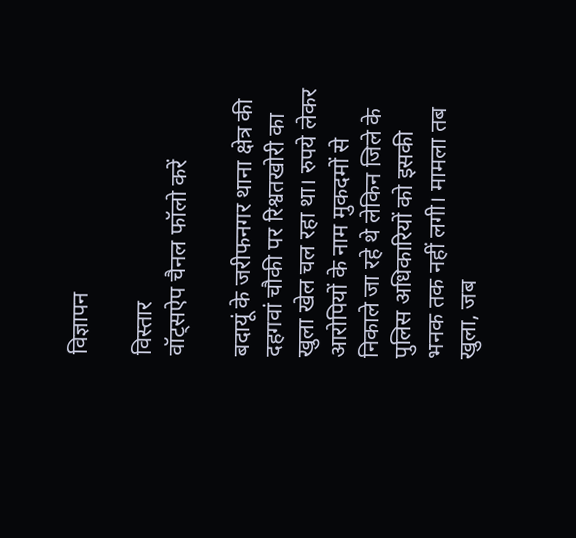विज्ञापन

विस्तार
वॉट्सऐप चैनल फॉलो करें

बदायूं के जरीफनगर थाना क्षेत्र की दहगवां चौकी पर रिश्वतखोरी का खुला खेल चल रहा था। रुपये लेकर आरोपियों के नाम मुकदमों से निकाले जा रहे थे लेकिन जिले के पुलिस अधिकारियों को इसकी भनक तक नहीं लगी। मामला तब खुला, जब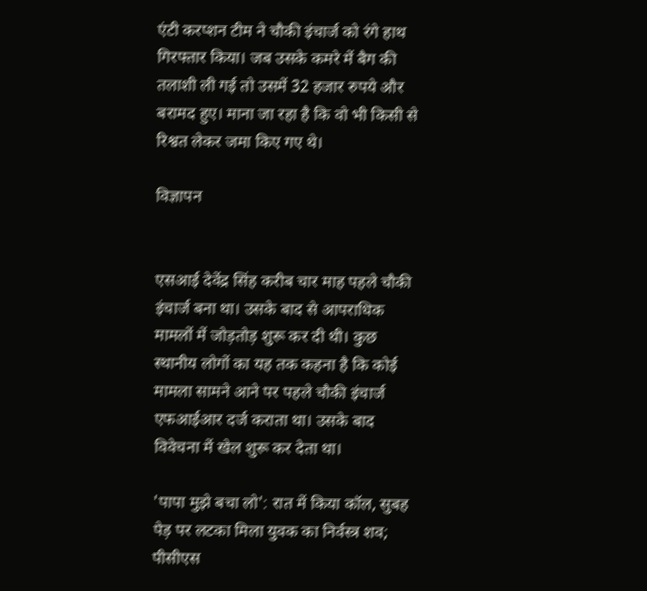एंटी करप्शन टीम ने चौकी इंचार्ज को रंगे हाथ गिरफ्तार किया। जब उसके कमरे में बैग की तलाशी ली गई तो उसमें 32 हजार रुपये और बरामद हुए। माना जा रहा है कि वो भी किसी से रिश्वत लेकर जमा किए गए थे।

विज्ञापन


एसआई देवेंद्र सिंह करीब चार माह पहले चौकी इंचार्ज बना था। उसके बाद से आपराधिक मामलों में जोड़तोड़ शुरू कर दी थी। कुछ स्थानीय लोगों का यह तक कहना है कि कोई मामला सामने आने पर पहले चौकी इंचार्ज एफआईआर दर्ज कराता था। उसके बाद विवेचना में खेल शुरू कर देता था।

'पापा मुझे बचा लो': रात में किया कॉल, सुबह पेड़ पर लटका मिला युवक का निर्वस्त्र शव; पीसीएस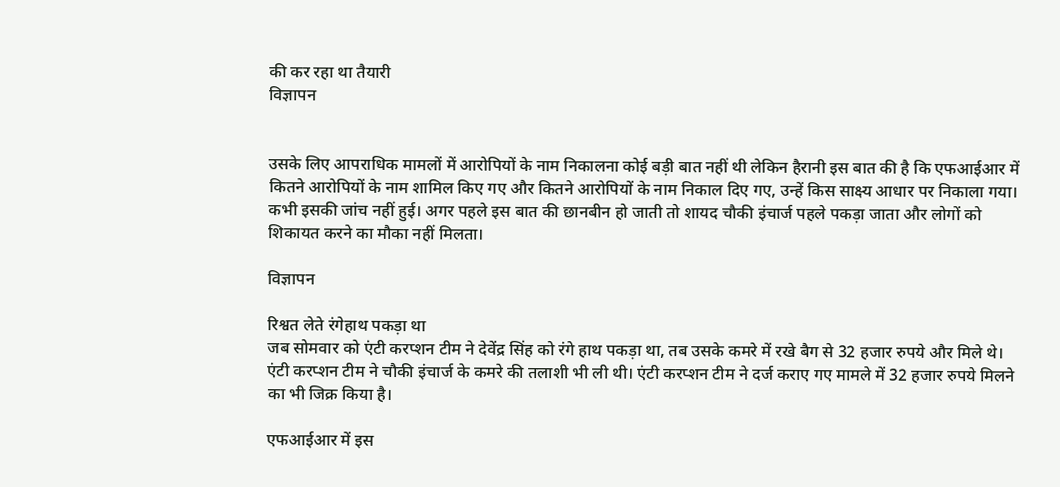की कर रहा था तैयारी
विज्ञापन


उसके लिए आपराधिक मामलों में आरोपियों के नाम निकालना कोई बड़ी बात नहीं थी लेकिन हैरानी इस बात की है कि एफआईआर में कितने आरोपियों के नाम शामिल किए गए और कितने आरोपियों के नाम निकाल दिए गए, उन्हें किस साक्ष्य आधार पर निकाला गया। कभी इसकी जांच नहीं हुई। अगर पहले इस बात की छानबीन हो जाती तो शायद चौकी इंचार्ज पहले पकड़ा जाता और लोगों को शिकायत करने का मौका नहीं मिलता।

विज्ञापन

रिश्वत लेते रंगेहाथ पकड़ा था
जब सोमवार को एंटी करप्शन टीम ने देवेंद्र सिंह को रंगे हाथ पकड़ा था, तब उसके कमरे में रखे बैग से 32 हजार रुपये और मिले थे। एंटी करप्शन टीम ने चौकी इंचार्ज के कमरे की तलाशी भी ली थी। एंटी करप्शन टीम ने दर्ज कराए गए मामले में 32 हजार रुपये मिलने का भी जिक्र किया है।

एफआईआर में इस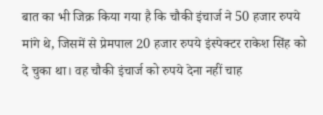बात का भी जिक्र किया गया है कि चौकी इंचार्ज ने 50 हजार रुपये मांगे थे, जिसमें से प्रेमपाल 20 हजार रुपये इंस्पेक्टर राकेश सिंह को दे चुका था। वह चौकी इंचार्ज को रुपये देना नहीं चाह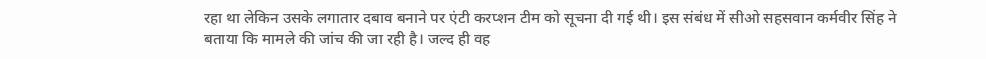रहा था लेकिन उसके लगातार दबाव बनाने पर एंटी करप्शन टीम को सूचना दी गई थी। इस संबंध में सीओ सहसवान कर्मवीर सिंह ने बताया कि मामले की जांच की जा रही है। जल्द ही वह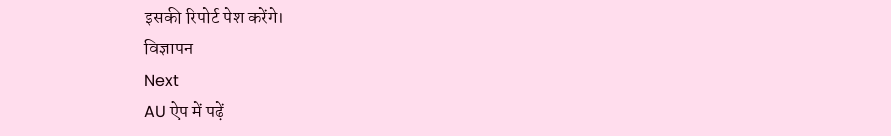इसकी रिपोर्ट पेश करेंगे।
विज्ञापन
Next
AU ऐप में पढ़ें